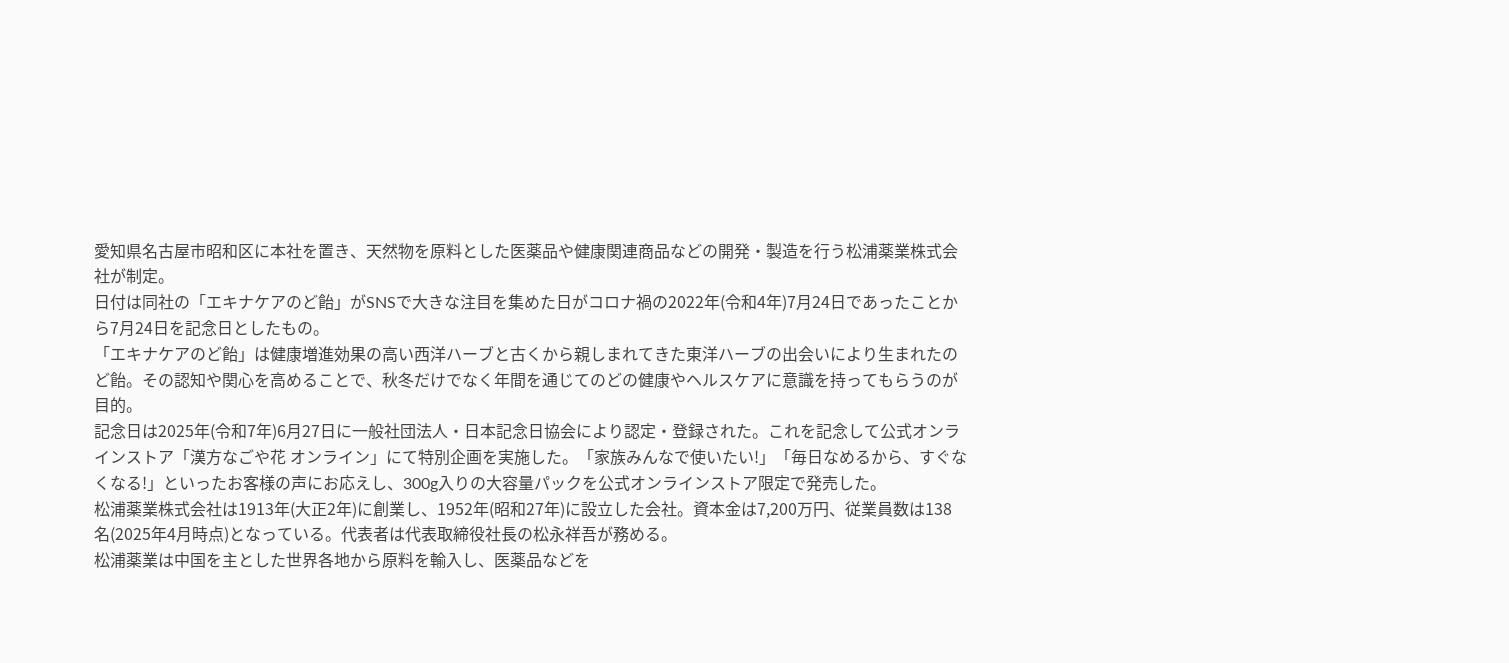愛知県名古屋市昭和区に本社を置き、天然物を原料とした医薬品や健康関連商品などの開発・製造を行う松浦薬業株式会社が制定。
日付は同社の「エキナケアのど飴」がSNSで大きな注目を集めた日がコロナ禍の2022年(令和4年)7月24日であったことから7月24日を記念日としたもの。
「エキナケアのど飴」は健康増進効果の高い西洋ハーブと古くから親しまれてきた東洋ハーブの出会いにより生まれたのど飴。その認知や関心を高めることで、秋冬だけでなく年間を通じてのどの健康やヘルスケアに意識を持ってもらうのが目的。
記念日は2025年(令和7年)6月27日に一般社団法人・日本記念日協会により認定・登録された。これを記念して公式オンラインストア「漢方なごや花 オンライン」にて特別企画を実施した。「家族みんなで使いたい!」「毎日なめるから、すぐなくなる!」といったお客様の声にお応えし、300g入りの大容量パックを公式オンラインストア限定で発売した。
松浦薬業株式会社は1913年(大正2年)に創業し、1952年(昭和27年)に設立した会社。資本金は7,200万円、従業員数は138名(2025年4月時点)となっている。代表者は代表取締役社長の松永祥吾が務める。
松浦薬業は中国を主とした世界各地から原料を輸入し、医薬品などを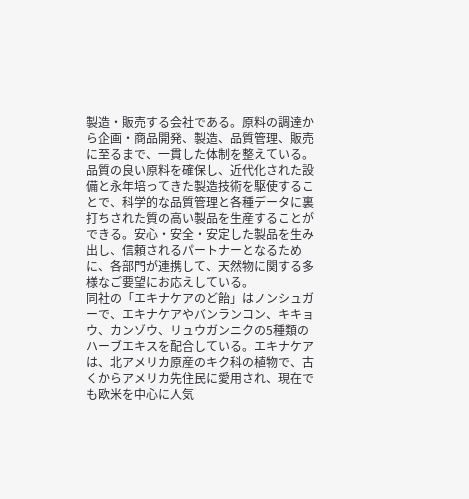製造・販売する会社である。原料の調達から企画・商品開発、製造、品質管理、販売に至るまで、一貫した体制を整えている。
品質の良い原料を確保し、近代化された設備と永年培ってきた製造技術を駆使することで、科学的な品質管理と各種データに裏打ちされた質の高い製品を生産することができる。安心・安全・安定した製品を生み出し、信頼されるパートナーとなるために、各部門が連携して、天然物に関する多様なご要望にお応えしている。
同社の「エキナケアのど飴」はノンシュガーで、エキナケアやバンランコン、キキョウ、カンゾウ、リュウガンニクの5種類のハーブエキスを配合している。エキナケアは、北アメリカ原産のキク科の植物で、古くからアメリカ先住民に愛用され、現在でも欧米を中心に人気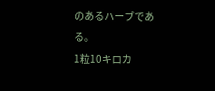のあるハーブである。
1粒10キロカ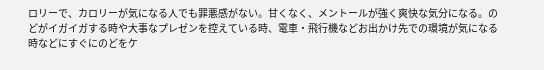ロリーで、カロリーが気になる人でも罪悪感がない。甘くなく、メントールが強く爽快な気分になる。のどがイガイガする時や大事なプレゼンを控えている時、電車・飛行機などお出かけ先での環境が気になる時などにすぐにのどをケ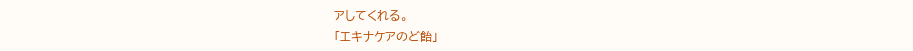アしてくれる。
「エキナケアのど飴」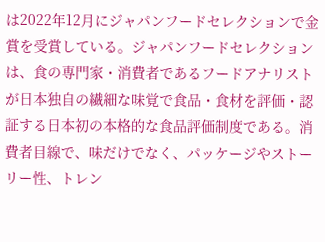は2022年12月にジャパンフードセレクションで金賞を受賞している。ジャパンフードセレクションは、食の専門家・消費者であるフードアナリストが日本独自の繊細な味覚で食品・食材を評価・認証する日本初の本格的な食品評価制度である。消費者目線で、味だけでなく、パッケージやストーリー性、トレン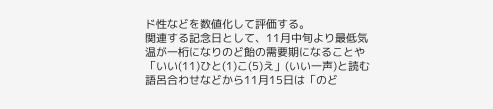ド性などを数値化して評価する。
関連する記念日として、11月中旬より最低気温が一桁になりのど飴の需要期になることや「いい(11)ひと(1)こ(5)え」(いい一声)と読む語呂合わせなどから11月15日は「のど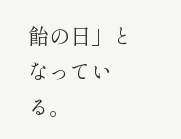飴の日」となっている。